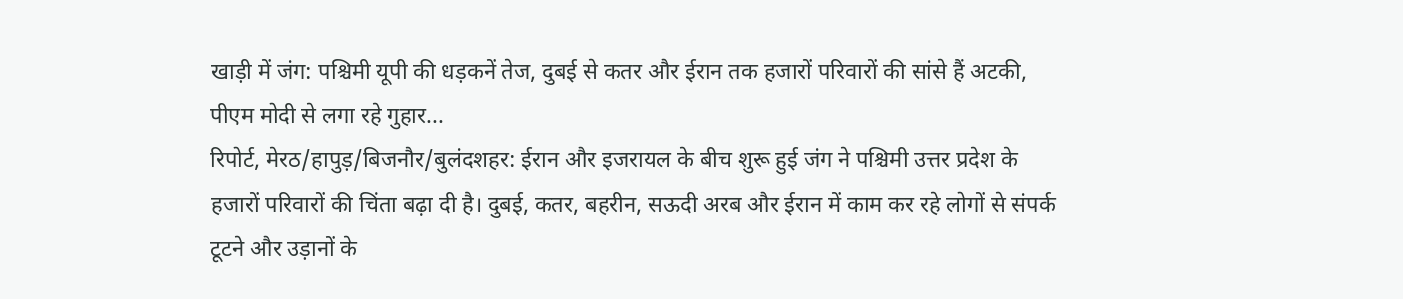खाड़ी में जंग: पश्चिमी यूपी की धड़कनें तेज, दुबई से कतर और ईरान तक हजारों परिवारों की सांसे हैं अटकी, पीएम मोदी से लगा रहे गुहार...
रिपोर्ट, मेरठ/हापुड़/बिजनौर/बुलंदशहर: ईरान और इजरायल के बीच शुरू हुई जंग ने पश्चिमी उत्तर प्रदेश के हजारों परिवारों की चिंता बढ़ा दी है। दुबई, कतर, बहरीन, सऊदी अरब और ईरान में काम कर रहे लोगों से संपर्क टूटने और उड़ानों के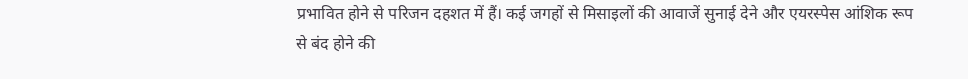प्रभावित होने से परिजन दहशत में हैं। कई जगहों से मिसाइलों की आवाजें सुनाई देने और एयरस्पेस आंशिक रूप से बंद होने की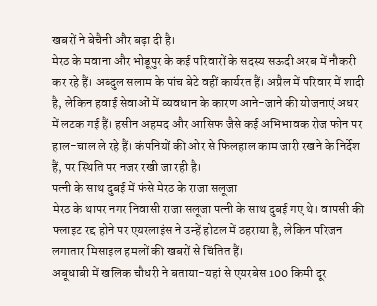खबरों ने बेचैनी और बढ़ा दी है।
मेरठ के मवाना और भोडूपुर के कई परिवारों के सदस्य सऊदी अरब में नौकरी कर रहे हैं। अब्दुल सलाम के पांच बेटे वहीं कार्यरत हैं। अप्रैल में परिवार में शादी है, लेकिन हवाई सेवाओं में व्यवधान के कारण आने-जाने की योजनाएं अधर में लटक गई हैं। हसीन अहमद और आसिफ जैसे कई अभिभावक रोज फोन पर हाल-चाल ले रहे हैं। कंपनियों की ओर से फिलहाल काम जारी रखने के निर्देश हैं, पर स्थिति पर नजर रखी जा रही है।
पत्नी के साथ दुबई में फंसे मेरठ के राजा सलूजा
मेरठ के थापर नगर निवासी राजा सलूजा पत्नी के साथ दुबई गए थे। वापसी की फ्लाइट रद्द होने पर एयरलाइंस ने उन्हें होटल में ठहराया है, लेकिन परिजन लगातार मिसाइल हमलों की खबरों से चिंतित हैं।
अबूधाबी में खलिक चौधरी ने बताया-यहां से एयरबेस 100 किमी दूर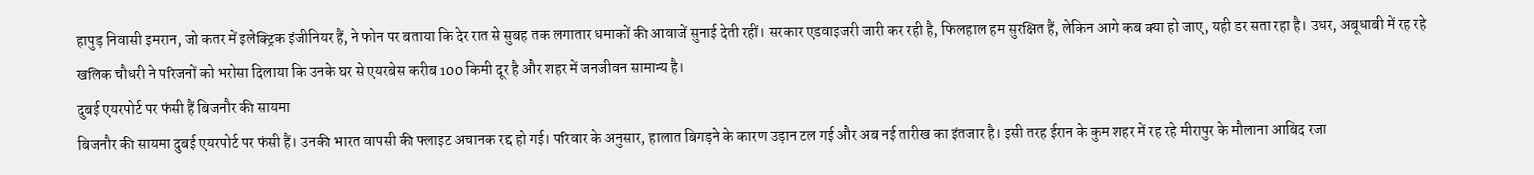हापुड़ निवासी इमरान, जो कतर में इलेक्ट्रिक इंजीनियर हैं, ने फोन पर बताया कि देर रात से सुबह तक लगातार धमाकों की आवाजें सुनाई देती रहीं। सरकार एडवाइजरी जारी कर रही है, फिलहाल हम सुरक्षित हैं, लेकिन आगे कब क्या हो जाए, यही डर सता रहा है। उधर, अबूधाबी में रह रहे खलिक चौधरी ने परिजनों को भरोसा दिलाया कि उनके घर से एयरबेस करीब 100 किमी दूर है और शहर में जनजीवन सामान्य है।
दुबई एयरपोर्ट पर फंसी हैं बिजनौर की सायमा
बिजनौर की सायमा दुबई एयरपोर्ट पर फंसी हैं। उनकी भारत वापसी की फ्लाइट अचानक रद्द हो गई। परिवार के अनुसार, हालात बिगड़ने के कारण उड़ान टल गई और अब नई तारीख का इंतजार है। इसी तरह ईरान के कुम शहर में रह रहे मीरापुर के मौलाना आबिद रजा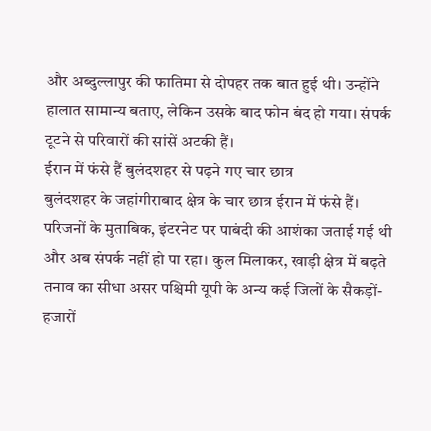और अब्दुल्लापुर की फातिमा से दोपहर तक बात हुई थी। उन्होंने हालात सामान्य बताए, लेकिन उसके बाद फोन बंद हो गया। संपर्क टूटने से परिवारों की सांसें अटकी हैं।
ईरान में फंसे हैं बुलंदशहर से पढ़ने गए चार छात्र
बुलंदशहर के जहांगीराबाद क्षेत्र के चार छात्र ईरान में फंसे हैं। परिजनों के मुताबिक, इंटरनेट पर पाबंदी की आशंका जताई गई थी और अब संपर्क नहीं हो पा रहा। कुल मिलाकर, खाड़ी क्षेत्र में बढ़ते तनाव का सीधा असर पश्चिमी यूपी के अन्य कई जिलों के सैकड़ों-हजारों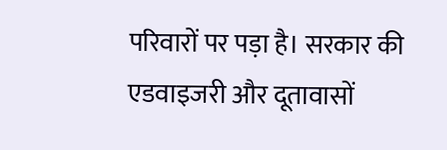परिवारों पर पड़ा है। सरकार की एडवाइजरी और दूतावासों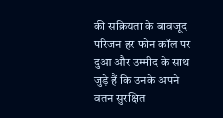की सक्रियता के बावजूद परिजन हर फोन कॉल पर दुआ और उम्मीद के साथ जुड़े हैं कि उनके अपने वतन सुरक्षित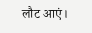लौट आएं।